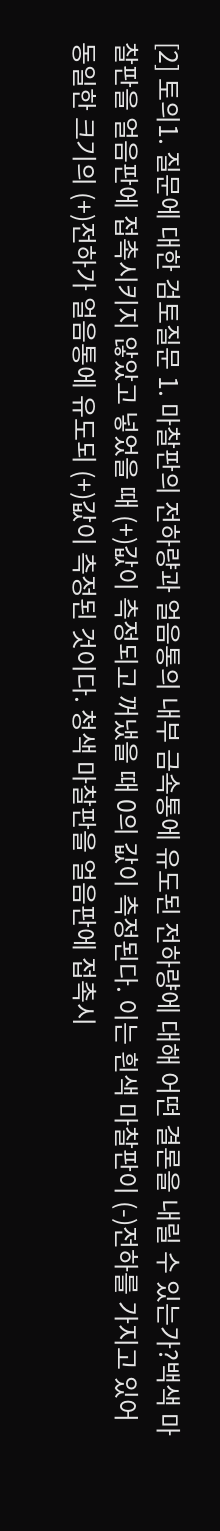[2] 토의1. 질문에 대한 검토질문 1. 마찰판의 전하량과 얼음통의 내부 금속통에 유도된 전하량에 대해 어떤 결론을 내릴 수 있는가?백색 마찰판을 얼음판에 접촉시키지 않았고 넣었을 때 (+)값이 측정되고 꺼냈을 때 0의 값이 측정된다. 이는 흰색 마찰판이 (-)전하를 가지고 있어 동일한 크기의 (+)전하가 얼음통에 유도되 (+)값이 측정된 것이다. 청색 마찰판을 얼음판에 접촉시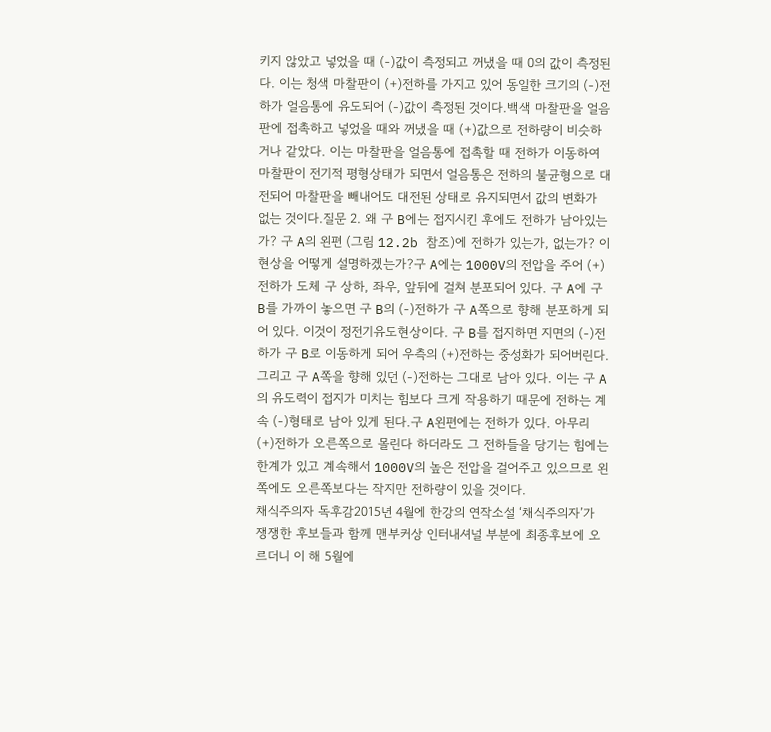키지 않았고 넣었을 때 (-)값이 측정되고 꺼냈을 때 0의 값이 측정된다. 이는 청색 마찰판이 (+)전하를 가지고 있어 동일한 크기의 (-)전하가 얼음통에 유도되어 (-)값이 측정된 것이다.백색 마찰판을 얼음판에 접촉하고 넣었을 때와 꺼냈을 때 (+)값으로 전하량이 비슷하거나 같았다. 이는 마찰판을 얼음통에 접촉할 때 전하가 이동하여 마찰판이 전기적 평형상태가 되면서 얼음통은 전하의 불균형으로 대전되어 마찰판을 빼내어도 대전된 상태로 유지되면서 값의 변화가 없는 것이다.질문 2. 왜 구 B에는 접지시킨 후에도 전하가 남아있는가? 구 A의 왼편 (그림 12.2b 참조)에 전하가 있는가, 없는가? 이 현상을 어떻게 설명하겠는가?구 A에는 1000V의 전압을 주어 (+)전하가 도체 구 상하, 좌우, 앞뒤에 걸쳐 분포되어 있다. 구 A에 구 B를 가까이 놓으면 구 B의 (-)전하가 구 A쪽으로 향해 분포하게 되어 있다. 이것이 정전기유도현상이다. 구 B를 접지하면 지면의 (-)전하가 구 B로 이동하게 되어 우측의 (+)전하는 중성화가 되어버린다. 그리고 구 A쪽을 향해 있던 (-)전하는 그대로 남아 있다. 이는 구 A의 유도력이 접지가 미치는 힘보다 크게 작용하기 때문에 전하는 계속 (-)형태로 남아 있게 된다.구 A왼편에는 전하가 있다. 아무리 (+)전하가 오른쪽으로 몰린다 하더라도 그 전하들을 당기는 힘에는 한계가 있고 계속해서 1000V의 높은 전압을 걸어주고 있으므로 왼쪽에도 오른쪽보다는 작지만 전하량이 있을 것이다.
채식주의자 독후감2015년 4월에 한강의 연작소설 ‘채식주의자’가 쟁쟁한 후보들과 함께 맨부커상 인터내셔널 부분에 최종후보에 오르더니 이 해 5월에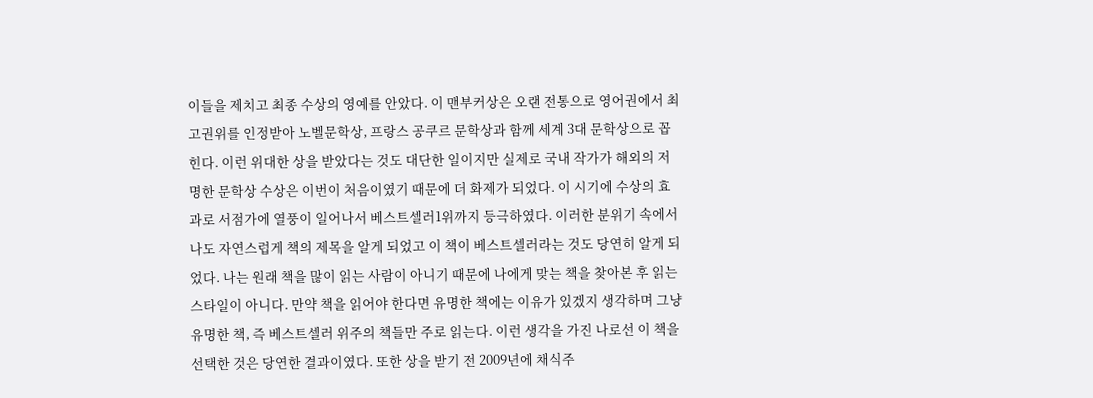이들을 제치고 최종 수상의 영예를 안았다. 이 맨부커상은 오랜 전통으로 영어권에서 최고권위를 인정받아 노벨문학상, 프랑스 공쿠르 문학상과 함께 세계 3대 문학상으로 꼽힌다. 이런 위대한 상을 받았다는 것도 대단한 일이지만 실제로 국내 작가가 해외의 저명한 문학상 수상은 이번이 처음이였기 때문에 더 화제가 되었다. 이 시기에 수상의 효과로 서점가에 열풍이 일어나서 베스트셀러1위까지 등극하였다. 이러한 분위기 속에서 나도 자연스럽게 책의 제목을 알게 되었고 이 책이 베스트셀러라는 것도 당연히 알게 되었다. 나는 원래 책을 많이 읽는 사람이 아니기 때문에 나에게 맞는 책을 찾아본 후 읽는 스타일이 아니다. 만약 책을 읽어야 한다면 유명한 책에는 이유가 있겠지 생각하며 그냥 유명한 책, 즉 베스트셀러 위주의 책들만 주로 읽는다. 이런 생각을 가진 나로선 이 책을 선택한 것은 당연한 결과이였다. 또한 상을 받기 전 2009년에 채식주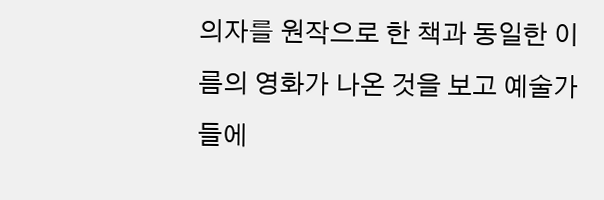의자를 원작으로 한 책과 동일한 이름의 영화가 나온 것을 보고 예술가들에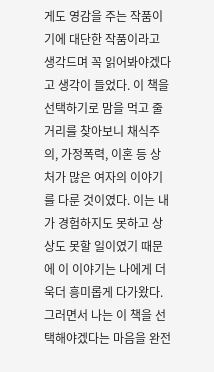게도 영감을 주는 작품이기에 대단한 작품이라고 생각드며 꼭 읽어봐야겠다고 생각이 들었다. 이 책을 선택하기로 맘을 먹고 줄거리를 찾아보니 채식주의, 가정폭력, 이혼 등 상처가 많은 여자의 이야기를 다룬 것이였다. 이는 내가 경험하지도 못하고 상상도 못할 일이였기 때문에 이 이야기는 나에게 더욱더 흥미롭게 다가왔다. 그러면서 나는 이 책을 선택해야겠다는 마음을 완전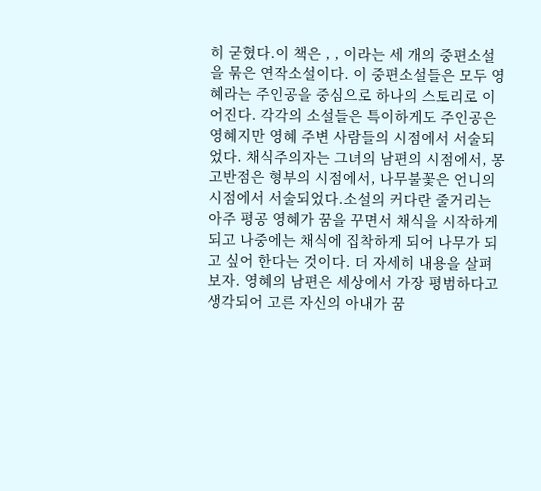히 굳혔다.이 책은 , , 이라는 세 개의 중편소설을 묶은 연작소설이다. 이 중편소설들은 모두 영혜라는 주인공을 중심으로 하나의 스토리로 이어진다. 각각의 소설들은 특이하게도 주인공은 영혜지만 영혜 주변 사람들의 시점에서 서술되었다. 채식주의자는 그녀의 남편의 시점에서, 몽고반점은 형부의 시점에서, 나무불꽃은 언니의 시점에서 서술되었다.소설의 커다란 줄거리는 아주 평공 영혜가 꿈을 꾸면서 채식을 시작하게 되고 나중에는 채식에 집착하게 되어 나무가 되고 싶어 한다는 것이다. 더 자세히 내용을 살펴보자. 영혜의 남편은 세상에서 가장 평범하다고 생각되어 고른 자신의 아내가 꿈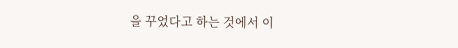을 꾸었다고 하는 것에서 이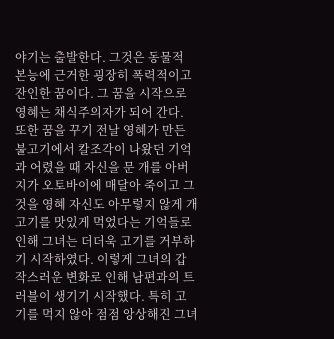야기는 출발한다. 그것은 동물적 본능에 근거한 굉장히 폭력적이고 잔인한 꿈이다. 그 꿈을 시작으로 영혜는 채식주의자가 되어 간다. 또한 꿈을 꾸기 전날 영혜가 만든 불고기에서 칼조각이 나왔던 기억과 어렸을 때 자신을 문 개를 아버지가 오토바이에 매달아 죽이고 그것을 영혜 자신도 아무렇지 않게 개고기를 맛있게 먹었다는 기억들로 인해 그녀는 더더욱 고기를 거부하기 시작하였다. 이렇게 그녀의 갑작스러운 변화로 인해 남편과의 트러블이 생기기 시작했다. 특히 고기를 먹지 않아 점점 앙상해진 그녀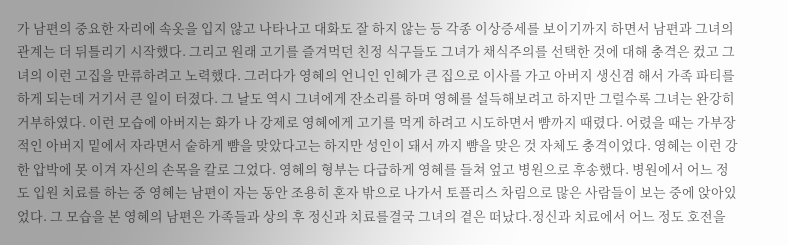가 남편의 중요한 자리에 속옷을 입지 않고 나타나고 대화도 잘 하지 않는 등 각종 이상증세를 보이기까지 하면서 남편과 그녀의 관계는 더 뒤틀리기 시작했다. 그리고 원래 고기를 즐겨먹던 친정 식구들도 그녀가 채식주의를 선택한 것에 대해 충격은 컸고 그녀의 이런 고집을 만류하려고 노력했다. 그러다가 영혜의 언니인 인혜가 큰 집으로 이사를 가고 아버지 생신겸 해서 가족 파티를 하게 되는데 거기서 큰 일이 터졌다. 그 날도 역시 그녀에게 잔소리를 하며 영혜를 설득해보려고 하지만 그럴수록 그녀는 완강히 거부하였다. 이런 모습에 아버지는 화가 나 강제로 영혜에게 고기를 먹게 하려고 시도하면서 뺨까지 때렸다. 어렸을 때는 가부장적인 아버지 밑에서 자라면서 숱하게 뺨을 맞았다고는 하지만 성인이 돼서 까지 뺨을 맞은 것 자체도 충격이었다. 영혜는 이런 강한 압박에 못 이겨 자신의 손목을 칼로 그었다. 영혜의 형부는 다급하게 영혜를 들쳐 엎고 병원으로 후송했다. 병원에서 어느 정도 입원 치료를 하는 중 영혜는 남편이 자는 동안 조용히 혼자 밖으로 나가서 토플리스 차림으로 많은 사람들이 보는 중에 앉아있었다. 그 모습을 본 영혜의 남편은 가족들과 상의 후 정신과 치료를결국 그녀의 곁은 떠났다.정신과 치료에서 어느 정도 호전을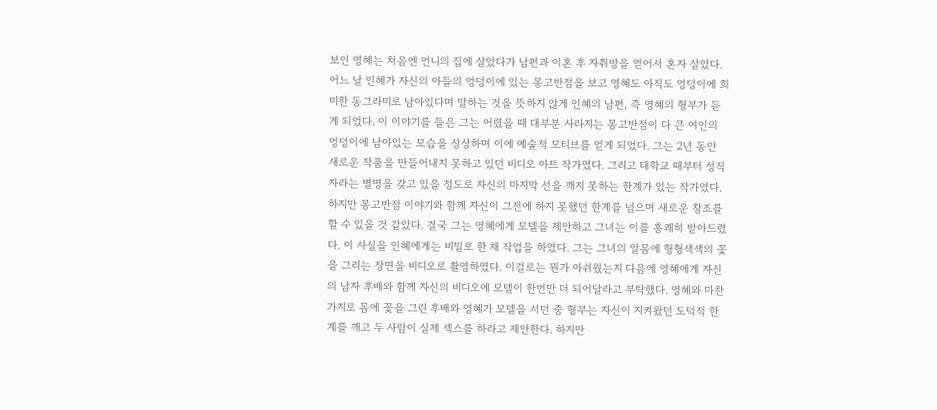보인 영혜는 처음엔 언니의 집에 살았다가 남편과 이혼 후 자취방을 얻어서 혼자 살았다. 어느 날 인혜가 자신의 아들의 엉덩이에 있는 몽고반점을 보고 영혜도 아직도 엉덩이에 희미한 동그라미로 남아있다며 말하는 것을 뜻하지 않게 인혜의 남편, 즉 영혜의 형부가 듣게 되었다. 이 이야기를 들은 그는 어렸을 때 대부분 사라지는 몽고반점이 다 큰 여인의 엉덩이에 남아있는 모습을 상상하며 이에 예술적 모티브를 얻게 되었다. 그는 2년 동안 새로운 작품을 만들어내지 못하고 있던 비디오 아트 작가였다. 그리고 대학교 때부터 성직자라는 별명을 갖고 있을 정도로 자신의 마지막 선을 깨지 못하는 한계가 있는 작가였다. 하지만 몽고반점 이야기와 함께 자신이 그전에 하지 못했던 한계를 넘으며 새로운 창조를 할 수 있을 것 같았다. 결국 그는 영혜에게 모델을 제안하고 그녀는 이를 흥쾌히 받아드렸다. 이 사실을 인혜에게는 비밀로 한 채 작업을 하였다. 그는 그녀의 알몸에 형형색색의 꽃을 그리는 장면을 비디오로 촬영하였다. 이걸로는 뭔가 아쉬웠는지 다음에 영혜에게 자신의 남자 후배와 함께 자신의 비디오에 모델이 한번만 더 되어달라고 부탁했다. 영혜와 마찬가지로 몸에 꽃을 그린 후배와 영혜가 모델을 서던 중 형부는 자신이 지켜왔던 도덕적 한계를 깨고 두 사람이 실제 섹스를 하라고 제안한다. 하지만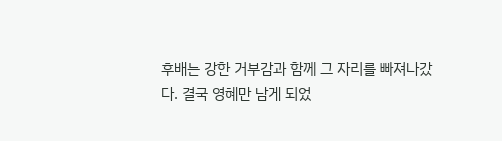후배는 강한 거부감과 함께 그 자리를 빠져나갔다. 결국 영혜만 남게 되었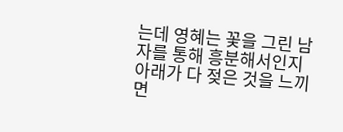는데 영혜는 꽃을 그린 남자를 통해 흥분해서인지 아래가 다 젖은 것을 느끼면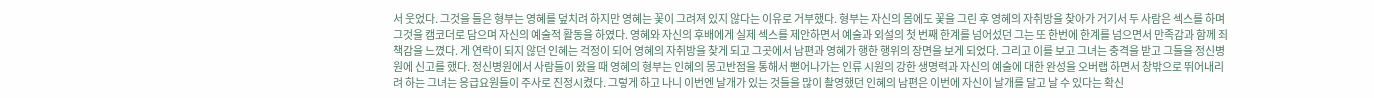서 웃었다. 그것을 들은 형부는 영혜를 덮치려 하지만 영혜는 꽃이 그려져 있지 않다는 이유로 거부했다. 형부는 자신의 몸에도 꽃을 그린 후 영혜의 자취방을 찾아가 거기서 두 사람은 섹스를 하며 그것을 캠코더로 담으며 자신의 예술적 활동을 하였다. 영혜와 자신의 후배에게 실제 섹스를 제안하면서 예술과 외설의 첫 번째 한계를 넘어섰던 그는 또 한번에 한계를 넘으면서 만족감과 함께 죄책감을 느꼈다. 게 연락이 되지 않던 인혜는 걱정이 되어 영혜의 자취방을 찾게 되고 그곳에서 남편과 영혜가 행한 행위의 장면을 보게 되었다. 그리고 이를 보고 그녀는 충격을 받고 그들을 정신병원에 신고를 했다. 정신병원에서 사람들이 왔을 때 영혜의 형부는 인혜의 몽고반점을 통해서 뻗어나가는 인류 시원의 강한 생명력과 자신의 예술에 대한 완성을 오버랩 하면서 창밖으로 뛰어내리려 하는 그녀는 응급요원들이 주사로 진정시켰다. 그렇게 하고 나니 이번엔 날개가 있는 것들을 많이 촬영했던 인혜의 남편은 이번에 자신이 날개를 달고 날 수 있다는 확신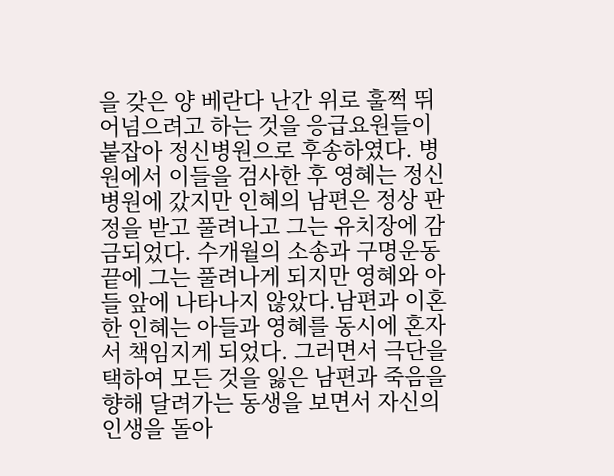을 갖은 양 베란다 난간 위로 훌쩍 뛰어넘으려고 하는 것을 응급요원들이 붙잡아 정신병원으로 후송하였다. 병원에서 이들을 검사한 후 영혜는 정신병원에 갔지만 인혜의 남편은 정상 판정을 받고 풀려나고 그는 유치장에 감금되었다. 수개월의 소송과 구명운동 끝에 그는 풀려나게 되지만 영혜와 아들 앞에 나타나지 않았다.남편과 이혼한 인혜는 아들과 영혜를 동시에 혼자서 책임지게 되었다. 그러면서 극단을 택하여 모든 것을 잃은 남편과 죽음을 향해 달려가는 동생을 보면서 자신의 인생을 돌아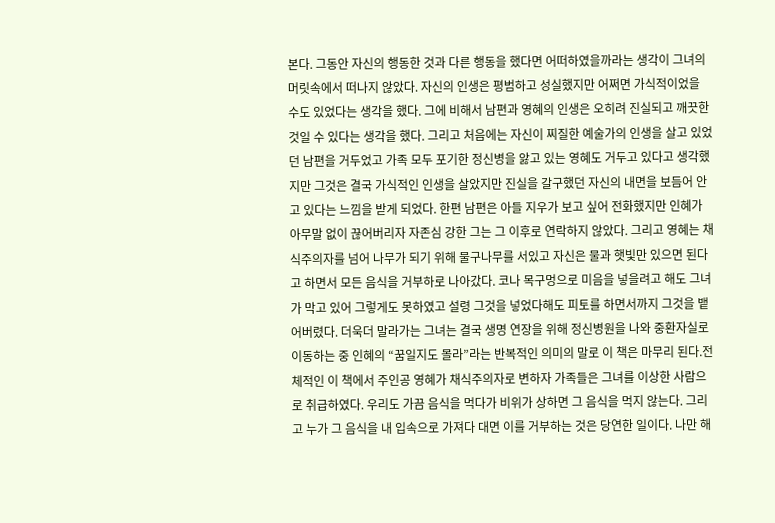본다. 그동안 자신의 행동한 것과 다른 행동을 했다면 어떠하였을까라는 생각이 그녀의 머릿속에서 떠나지 않았다. 자신의 인생은 평범하고 성실했지만 어쩌면 가식적이었을 수도 있었다는 생각을 했다. 그에 비해서 남편과 영혜의 인생은 오히려 진실되고 깨끗한 것일 수 있다는 생각을 했다. 그리고 처음에는 자신이 찌질한 예술가의 인생을 살고 있었던 남편을 거두었고 가족 모두 포기한 정신병을 앓고 있는 영혜도 거두고 있다고 생각했지만 그것은 결국 가식적인 인생을 살았지만 진실을 갈구했던 자신의 내면을 보듬어 안고 있다는 느낌을 받게 되었다. 한편 남편은 아들 지우가 보고 싶어 전화했지만 인혜가 아무말 없이 끊어버리자 자존심 강한 그는 그 이후로 연락하지 않았다. 그리고 영혜는 채식주의자를 넘어 나무가 되기 위해 물구나무를 서있고 자신은 물과 햇빛만 있으면 된다고 하면서 모든 음식을 거부하로 나아갔다. 코나 목구멍으로 미음을 넣을려고 해도 그녀가 막고 있어 그렇게도 못하였고 설령 그것을 넣었다해도 피토를 하면서까지 그것을 뱉어버렸다. 더욱더 말라가는 그녀는 결국 생명 연장을 위해 정신병원을 나와 중환자실로 이동하는 중 인혜의 “꿈일지도 몰라”라는 반복적인 의미의 말로 이 책은 마무리 된다.전체적인 이 책에서 주인공 영혜가 채식주의자로 변하자 가족들은 그녀를 이상한 사람으로 취급하였다. 우리도 가끔 음식을 먹다가 비위가 상하면 그 음식을 먹지 않는다. 그리고 누가 그 음식을 내 입속으로 가져다 대면 이를 거부하는 것은 당연한 일이다. 나만 해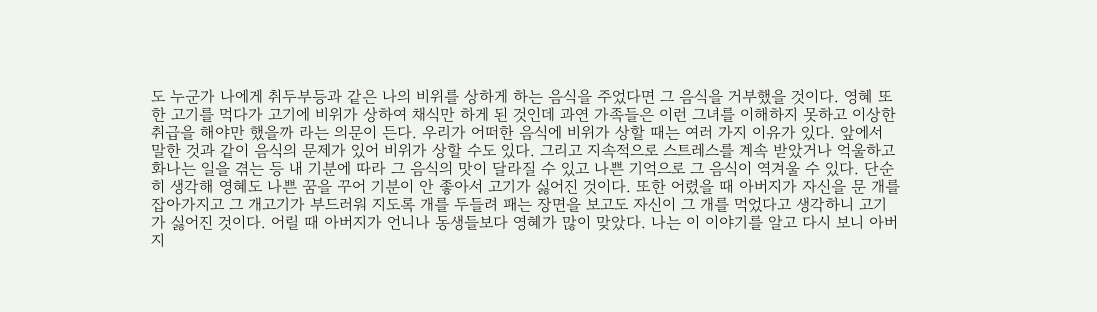도 누군가 나에게 취두부등과 같은 나의 비위를 상하게 하는 음식을 주었다면 그 음식을 거부했을 것이다. 영혜 또한 고기를 먹다가 고기에 비위가 상하여 채식만 하게 된 것인데 과연 가족들은 이런 그녀를 이해하지 못하고 이상한 취급을 해야만 했을까 라는 의문이 든다. 우리가 어떠한 음식에 비위가 상할 때는 여러 가지 이유가 있다. 앞에서 말한 것과 같이 음식의 문제가 있어 비위가 상할 수도 있다. 그리고 지속적으로 스트레스를 계속 받았거나 억울하고 화나는 일을 겪는 등 내 기분에 따라 그 음식의 맛이 달라질 수 있고 나쁜 기억으로 그 음식이 역겨울 수 있다. 단순히 생각해 영혜도 나쁜 꿈을 꾸어 기분이 안 좋아서 고기가 싫어진 것이다. 또한 어렸을 때 아버지가 자신을 문 개를 잡아가지고 그 개고기가 부드러워 지도록 개를 두들려 패는 장면을 보고도 자신이 그 개를 먹었다고 생각하니 고기가 싫어진 것이다. 어릴 때 아버지가 언니나 동생들보다 영혜가 많이 맞았다. 나는 이 이야기를 알고 다시 보니 아버지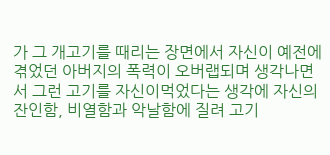가 그 개고기를 때리는 장면에서 자신이 예전에 겪었던 아버지의 폭력이 오버랩되며 생각나면서 그런 고기를 자신이먹었다는 생각에 자신의 잔인함, 비열함과 악날함에 질려 고기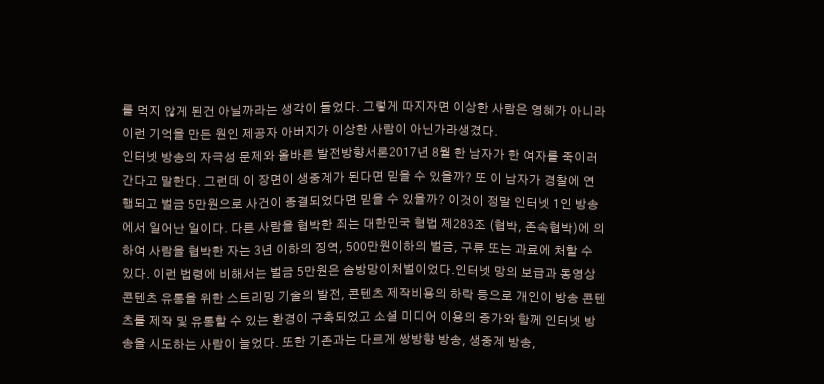를 먹지 않게 된건 아닐까라는 생각이 들었다. 그렇게 따지자면 이상한 사람은 영혜가 아니라 이런 기억을 만든 원인 제공자 아버지가 이상한 사람이 아닌가라생겼다.
인터넷 방송의 자극성 문제와 올바른 발전방향서론2017년 8월 한 남자가 한 여자를 죽이러 간다고 말한다. 그런데 이 장면이 생중계가 된다면 믿을 수 있을까? 또 이 남자가 경찰에 연행되고 벌금 5만원으로 사건이 종결되었다면 믿을 수 있을까? 이것이 정말 인터넷 1인 방송에서 일어난 일이다. 다른 사람을 협박한 죄는 대한민국 형법 제283조 (협박, 존속협박)에 의하여 사람을 협박한 자는 3년 이하의 징역, 500만원이하의 벌금, 구류 또는 과료에 처할 수 있다. 이런 법령에 비해서는 벌금 5만원은 솜방망이처벌이었다.인터넷 망의 보급과 동영상 콘텐츠 유통을 위한 스트리밍 기술의 발전, 콘텐츠 제작비용의 하락 등으로 개인이 방송 콘텐츠를 제작 및 유통할 수 있는 환경이 구축되었고 소셜 미디어 이용의 증가와 함께 인터넷 방송을 시도하는 사람이 늘었다. 또한 기존과는 다르게 쌍방향 방송, 생중계 방송,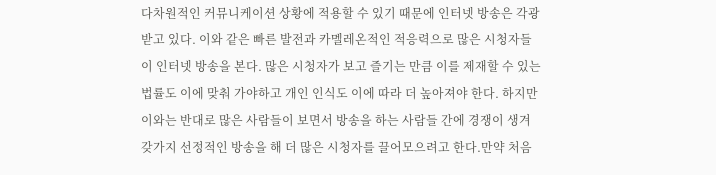다차원적인 커뮤니케이션 상황에 적용할 수 있기 때문에 인터넷 방송은 각광받고 있다. 이와 같은 빠른 발전과 카멜레온적인 적응력으로 많은 시청자들이 인터넷 방송을 본다. 많은 시청자가 보고 즐기는 만큼 이를 제재할 수 있는 법률도 이에 맞춰 가야하고 개인 인식도 이에 따라 더 높아져야 한다. 하지만 이와는 반대로 많은 사람들이 보면서 방송을 하는 사람들 간에 경쟁이 생겨 갖가지 선정적인 방송을 해 더 많은 시청자를 끌어모으려고 한다.만약 처음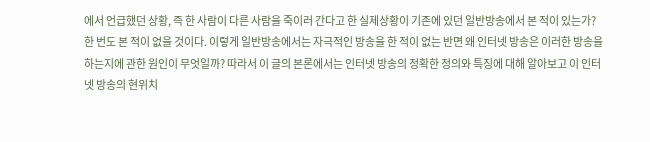에서 언급했던 상황, 즉 한 사람이 다른 사람을 죽이러 간다고 한 실제상황이 기존에 있던 일반방송에서 본 적이 있는가? 한 번도 본 적이 없을 것이다. 이렇게 일반방송에서는 자극적인 방송을 한 적이 없는 반면 왜 인터넷 방송은 이러한 방송을 하는지에 관한 원인이 무엇일까? 따라서 이 글의 본론에서는 인터넷 방송의 정확한 정의와 특징에 대해 알아보고 이 인터넷 방송의 현위치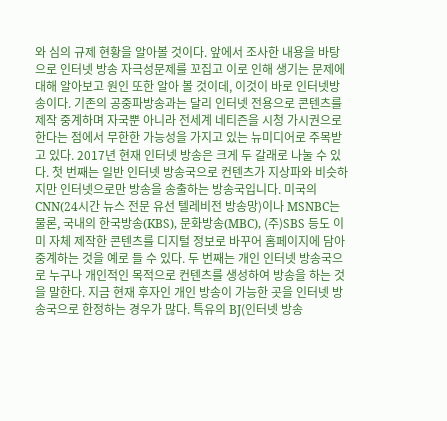와 심의 규제 현황을 알아볼 것이다. 앞에서 조사한 내용을 바탕으로 인터넷 방송 자극성문제를 꼬집고 이로 인해 생기는 문제에 대해 알아보고 원인 또한 알아 볼 것이데, 이것이 바로 인터넷방송이다. 기존의 공중파방송과는 달리 인터넷 전용으로 콘텐츠를 제작 중계하며 자국뿐 아니라 전세계 네티즌을 시청 가시권으로 한다는 점에서 무한한 가능성을 가지고 있는 뉴미디어로 주목받고 있다. 2017년 현재 인터넷 방송은 크게 두 갈래로 나눌 수 있다. 첫 번째는 일반 인터넷 방송국으로 컨텐츠가 지상파와 비슷하지만 인터넷으로만 방송을 송출하는 방송국입니다. 미국의 CNN(24시간 뉴스 전문 유선 텔레비전 방송망)이나 MSNBC는 물론, 국내의 한국방송(KBS), 문화방송(MBC), (주)SBS 등도 이미 자체 제작한 콘텐츠를 디지털 정보로 바꾸어 홈페이지에 담아 중계하는 것을 예로 들 수 있다. 두 번째는 개인 인터넷 방송국으로 누구나 개인적인 목적으로 컨텐츠를 생성하여 방송을 하는 것을 말한다. 지금 현재 후자인 개인 방송이 가능한 곳을 인터넷 방송국으로 한정하는 경우가 많다. 특유의 BJ(인터넷 방송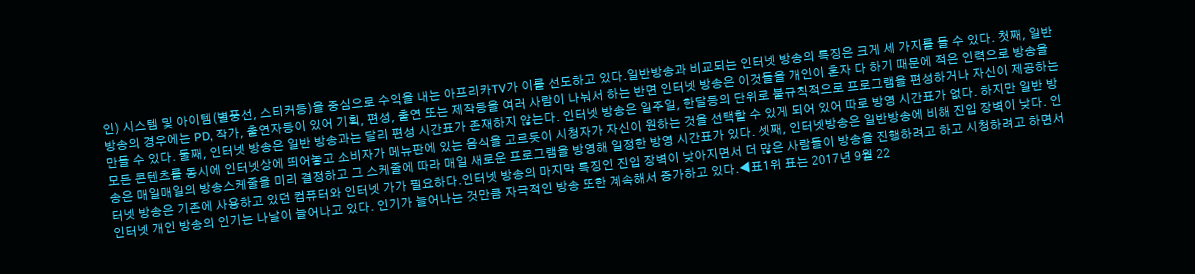인) 시스템 및 아이템(별풍선, 스티커등)을 중심으로 수익을 내는 아프리카TV가 이를 선도하고 있다.일반방송과 비교되는 인터넷 방송의 특징은 크게 세 가지를 들 수 있다. 첫째, 일반방송의 경우에는 PD, 작가, 출연자등이 있어 기획, 편성, 출연 또는 제작등을 여러 사람이 나눠서 하는 반면 인터넷 방송은 이것들을 개인이 혼자 다 하기 때문에 적은 인력으로 방송을 만들 수 있다. 둘째, 인터넷 방송은 일반 방송과는 달리 편성 시간표가 존재하지 않는다. 인터넷 방송은 일주일, 한달등의 단위로 불규칙적으로 프로그램을 편성하거나 자신이 제공하는 모든 콘텐츠를 동시에 인터넷상에 띄어놓고 소비자가 메뉴판에 있는 음식을 고르듯이 시청자가 자신이 원하는 것을 선택할 수 있게 되어 있어 따로 방영 시간표가 없다. 하지만 일반 방송은 매일매일의 방송스케줄을 미리 결정하고 그 스케줄에 따라 매일 새로운 프로그램을 방영해 일정한 방영 시간표가 있다. 셋째, 인터넷방송은 일반방송에 비해 진입 장벽이 낮다. 인터넷 방송은 기존에 사용하고 있던 컴퓨터와 인터넷 가가 필요하다.인터넷 방송의 마지막 특징인 진입 장벽이 낮아지면서 더 많은 사람들이 방송을 진행하려고 하고 시청하려고 하면서 인터넷 개인 방송의 인기는 나날이 늘어나고 있다. 인기가 늘어나는 것만큼 자극적인 방송 또한 계속해서 증가하고 있다.◀표1위 표는 2017년 9월 22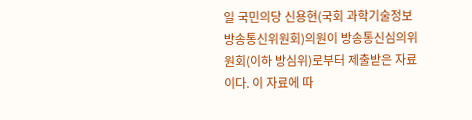일 국민의당 신용현(국회 과학기술정보방송통신위원회)의원이 방송통신심의위원회(이하 방심위)로부터 제출받은 자료이다. 이 자료에 따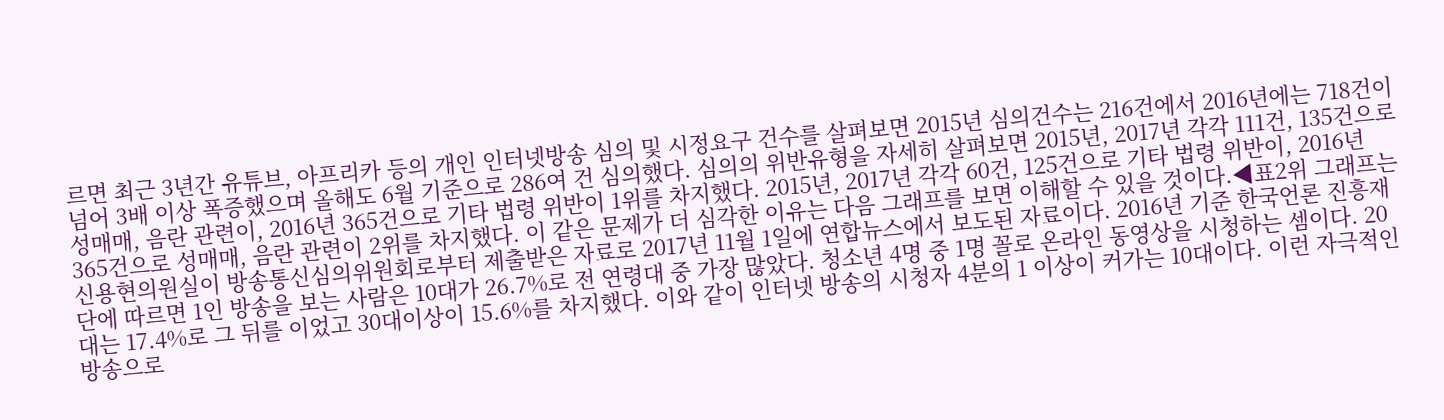르면 최근 3년간 유튜브, 아프리카 등의 개인 인터넷방송 심의 및 시정요구 건수를 살펴보면 2015년 심의건수는 216건에서 2016년에는 718건이 넘어 3배 이상 폭증했으며 올해도 6월 기준으로 286여 건 심의했다. 심의의 위반유형을 자세히 살펴보면 2015년, 2017년 각각 111건, 135건으로 성매매, 음란 관련이, 2016년 365건으로 기타 법령 위반이 1위를 차지했다. 2015년, 2017년 각각 60건, 125건으로 기타 법령 위반이, 2016년 365건으로 성매매, 음란 관련이 2위를 차지했다. 이 같은 문제가 더 심각한 이유는 다음 그래프를 보면 이해할 수 있을 것이다.◀표2위 그래프는 신용현의원실이 방송통신심의위원회로부터 제출받은 자료로 2017년 11월 1일에 연합뉴스에서 보도된 자료이다. 2016년 기준 한국언론 진흥재단에 따르면 1인 방송을 보는 사람은 10대가 26.7%로 전 연령대 중 가장 많았다. 청소년 4명 중 1명 꼴로 온라인 동영상을 시청하는 셈이다. 20대는 17.4%로 그 뒤를 이었고 30대이상이 15.6%를 차지했다. 이와 같이 인터넷 방송의 시청자 4분의 1 이상이 커가는 10대이다. 이런 자극적인 방송으로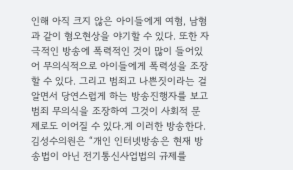인해 아직 크지 않은 아이들에게 여혐, 남혐과 같이 혐오현상을 야기할 수 있다. 또한 자극적인 방송에 폭력적인 것이 많이 들어있어 무의식적으로 아이들에게 폭력성을 조장할 수 있다. 그리고 범죄고 나쁜짓이라는 걸 알면서 당연스럽게 하는 방송진행자를 보고 범죄 무의식을 조장하여 그것이 사회적 문제로도 이어질 수 있다.게 이러한 방송한다. 김성수의원은 “개인 인터넷방송은 현재 방송법이 아닌 전기통신사업법의 규제를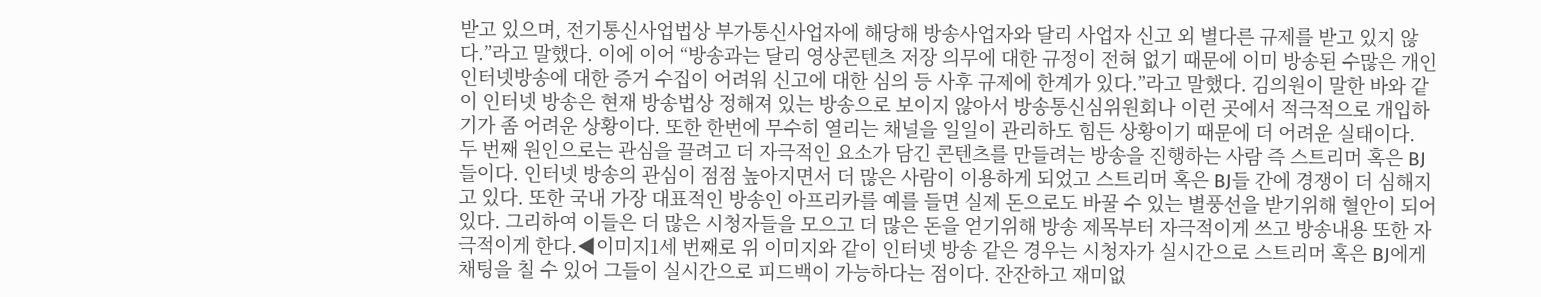받고 있으며, 전기통신사업법상 부가통신사업자에 해당해 방송사업자와 달리 사업자 신고 외 별다른 규제를 받고 있지 않다.”라고 말했다. 이에 이어 “방송과는 달리 영상콘텐츠 저장 의무에 대한 규정이 전혀 없기 때문에 이미 방송된 수많은 개인 인터넷방송에 대한 증거 수집이 어려워 신고에 대한 심의 등 사후 규제에 한계가 있다.”라고 말했다. 김의원이 말한 바와 같이 인터넷 방송은 현재 방송법상 정해져 있는 방송으로 보이지 않아서 방송통신심위원회나 이런 곳에서 적극적으로 개입하기가 좀 어려운 상황이다. 또한 한번에 무수히 열리는 채널을 일일이 관리하도 힘든 상황이기 때문에 더 어려운 실태이다. 두 번째 원인으로는 관심을 끌려고 더 자극적인 요소가 담긴 콘텐츠를 만들려는 방송을 진행하는 사람 즉 스트리머 혹은 BJ들이다. 인터넷 방송의 관심이 점점 높아지면서 더 많은 사람이 이용하게 되었고 스트리머 혹은 BJ들 간에 경쟁이 더 심해지고 있다. 또한 국내 가장 대표적인 방송인 아프리카를 예를 들면 실제 돈으로도 바꿀 수 있는 별풍선을 받기위해 혈안이 되어있다. 그리하여 이들은 더 많은 시청자들을 모으고 더 많은 돈을 얻기위해 방송 제목부터 자극적이게 쓰고 방송내용 또한 자극적이게 한다.◀이미지1세 번째로 위 이미지와 같이 인터넷 방송 같은 경우는 시청자가 실시간으로 스트리머 혹은 BJ에게 채팅을 칠 수 있어 그들이 실시간으로 피드백이 가능하다는 점이다. 잔잔하고 재미없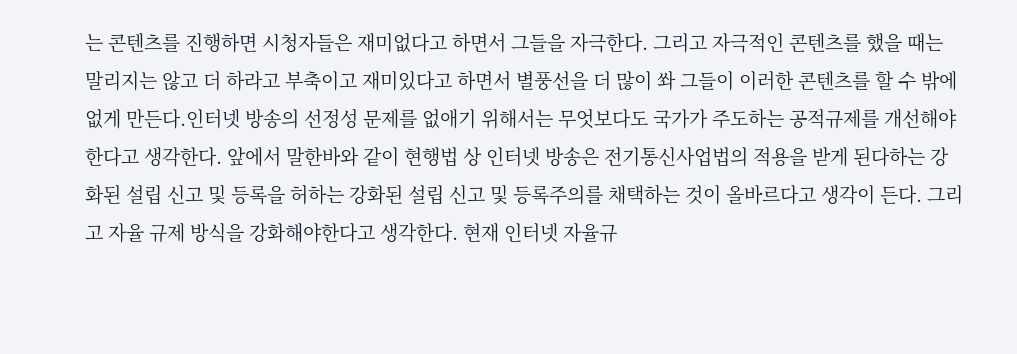는 콘텐츠를 진행하면 시청자들은 재미없다고 하면서 그들을 자극한다. 그리고 자극적인 콘텐츠를 했을 때는 말리지는 않고 더 하라고 부축이고 재미있다고 하면서 별풍선을 더 많이 쏴 그들이 이러한 콘텐츠를 할 수 밖에 없게 만든다.인터넷 방송의 선정성 문제를 없애기 위해서는 무엇보다도 국가가 주도하는 공적규제를 개선해야 한다고 생각한다. 앞에서 말한바와 같이 현행법 상 인터넷 방송은 전기통신사업법의 적용을 받게 된다하는 강화된 설립 신고 및 등록을 허하는 강화된 설립 신고 및 등록주의를 채택하는 것이 올바르다고 생각이 든다. 그리고 자율 규제 방식을 강화해야한다고 생각한다. 현재 인터넷 자율규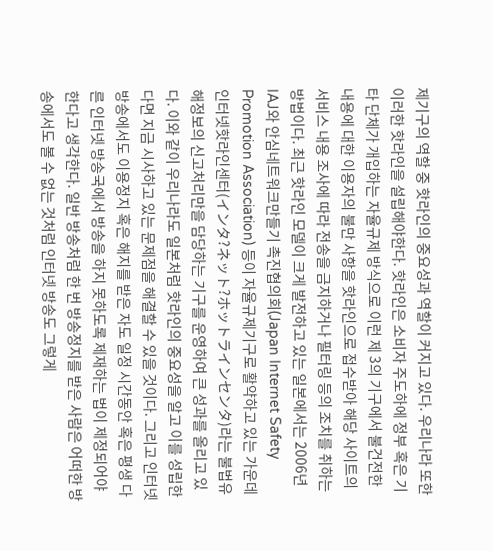제기구의 역할 중 핫라인의 중요성과 역할이 커지고 있다. 우리나라 또한 이러한 핫라인을 설립해야한다. 핫라인은 소비자 주도하에 정부 혹은 기타 단체가 개입하는 자율규제 방식으로 이런 제 3의 기구에서 불건전한 내용에 대한 이용자의 불만 사항을 핫라인으로 접수받아 해당 사이트의 서비스 내용 조사에 따라 전송을 금지하거나 필터링 등의 조치를 취하는 방법이다. 최근 핫라인 모델이 크게 발전하고 있는 일본에서는 2006년 IAJ와 안심네트워크만들기 촉진협의회(Japan Internet Safety Promotion Association) 등이 자율규제기구로 활약하고 있는 가운데 인터넷핫라인센터(インタ?ネット?ホットラインセンタ)라는 불법유해정보의 신고처리만을 담당하는 기구를 운영하여 큰 성과를 올리고 있다. 이와 같이 우리나라도 일본처럼 핫라인의 중요성을 알고 이를 성립한다면 지금 시사하고 있는 문제점을 해결할 수 있을 것이다. 그리고 인터넷 방송에서도 이용정지 혹은 해지를 받은 자도 일정 시간동안 혹은 평생 다른 인터넷 방송국에서 방송을 하지 못하도록 제재하는 법이 제정되어야 한다고 생각한다. 일반 방송처럼 한 번 방송정지를 받은 사람은 어떠한 방송에서도 볼 수 없는 것처럼 인터넷 방송도 그렇게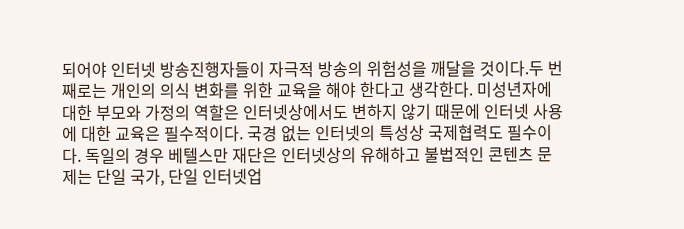되어야 인터넷 방송진행자들이 자극적 방송의 위험성을 깨달을 것이다.두 번째로는 개인의 의식 변화를 위한 교육을 해야 한다고 생각한다. 미성년자에 대한 부모와 가정의 역할은 인터넷상에서도 변하지 않기 때문에 인터넷 사용에 대한 교육은 필수적이다. 국경 없는 인터넷의 특성상 국제협력도 필수이다. 독일의 경우 베텔스만 재단은 인터넷상의 유해하고 불법적인 콘텐츠 문제는 단일 국가, 단일 인터넷업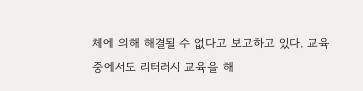체에 의해 해결될 수 없다고 보고하고 있다. 교육 중에서도 리터러시 교육을 해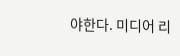야한다. 미디어 리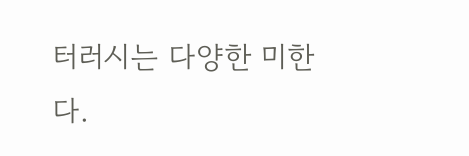터러시는 다양한 미한다.